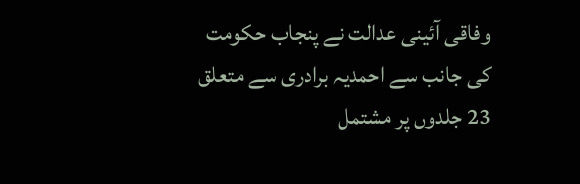وفاقی آئینی عدالت نے پنجاب حکومت کی جانب سے احمدیہ برادری سے متعلق 23 جلدوں پر مشتمل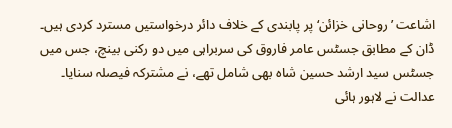اشاعت ’روحانی خزائن‘ پر پابندی کے خلاف دائر درخواستیں مسترد کردی ہیں۔ ڈان کے مطابق جسٹس عامر فاروق کی سربراہی میں دو رکنی بینچ، جس میں جسٹس سید ارشد حسین شاہ بھی شامل تھے، نے مشترکہ فیصلہ سنایا۔ عدالت نے لاہور ہائی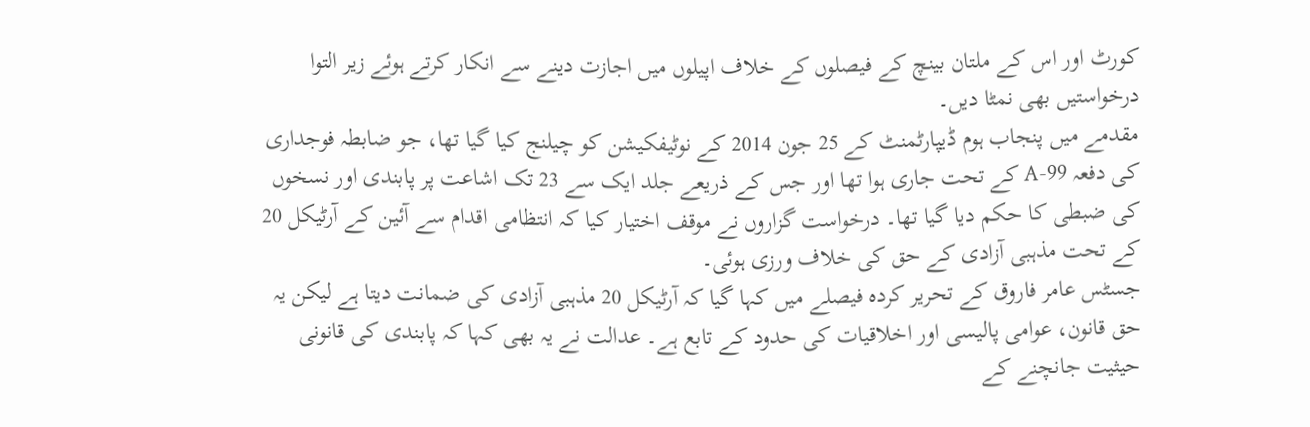کورٹ اور اس کے ملتان بینچ کے فیصلوں کے خلاف اپیلوں میں اجازت دینے سے انکار کرتے ہوئے زیر التوا درخواستیں بھی نمٹا دیں۔
مقدمے میں پنجاب ہوم ڈیپارٹمنٹ کے 25 جون 2014 کے نوٹیفکیشن کو چیلنج کیا گیا تھا، جو ضابطہ فوجداری کی دفعہ 99-A کے تحت جاری ہوا تھا اور جس کے ذریعے جلد ایک سے 23 تک اشاعت پر پابندی اور نسخوں کی ضبطی کا حکم دیا گیا تھا۔ درخواست گزاروں نے موقف اختیار کیا کہ انتظامی اقدام سے آئین کے آرٹیکل 20 کے تحت مذہبی آزادی کے حق کی خلاف ورزی ہوئی۔
جسٹس عامر فاروق کے تحریر کردہ فیصلے میں کہا گیا کہ آرٹیکل 20 مذہبی آزادی کی ضمانت دیتا ہے لیکن یہ حق قانون، عوامی پالیسی اور اخلاقیات کی حدود کے تابع ہے۔ عدالت نے یہ بھی کہا کہ پابندی کی قانونی حیثیت جانچنے کے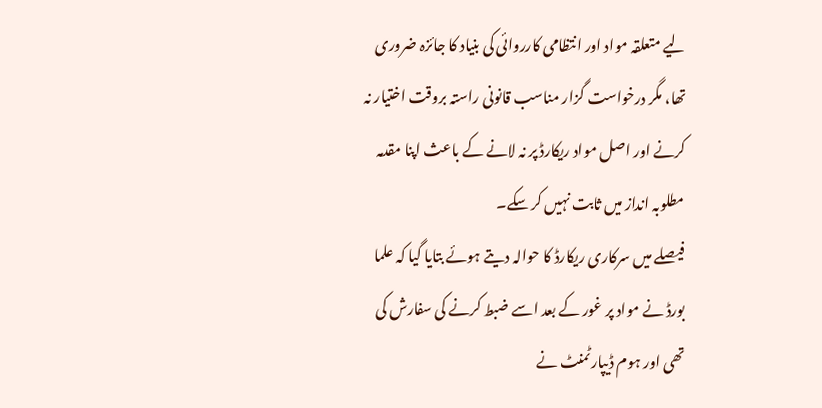لیے متعلقہ مواد اور انتظامی کارروائی کی بنیاد کا جائزہ ضروری تھا، مگر درخواست گزار مناسب قانونی راستہ بروقت اختیار نہ کرنے اور اصل مواد ریکارڈ پر نہ لانے کے باعث اپنا مقدمہ مطلوبہ انداز میں ثابت نہیں کر سکے۔
فیصلے میں سرکاری ریکارڈ کا حوالہ دیتے ہوئے بتایا گیا کہ علما بورڈ نے مواد پر غور کے بعد اسے ضبط کرنے کی سفارش کی تھی اور ہوم ڈیپارٹمنٹ نے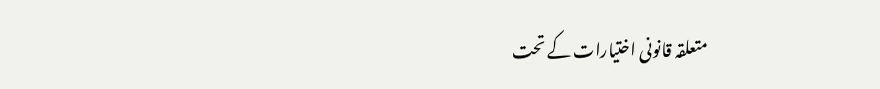متعلقہ قانونی اختیارات کے تحت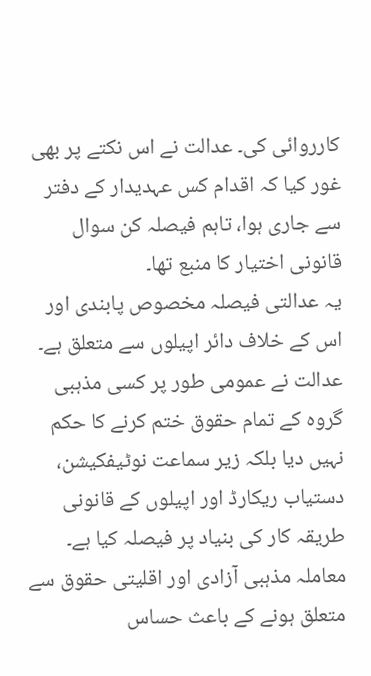کارروائی کی۔ عدالت نے اس نکتے پر بھی غور کیا کہ اقدام کس عہدیدار کے دفتر سے جاری ہوا، تاہم فیصلہ کن سوال قانونی اختیار کا منبع تھا۔
یہ عدالتی فیصلہ مخصوص پابندی اور اس کے خلاف دائر اپیلوں سے متعلق ہے۔ عدالت نے عمومی طور پر کسی مذہبی گروہ کے تمام حقوق ختم کرنے کا حکم نہیں دیا بلکہ زیر سماعت نوٹیفکیشن، دستیاب ریکارڈ اور اپیلوں کے قانونی طریقہ کار کی بنیاد پر فیصلہ کیا ہے۔ معاملہ مذہبی آزادی اور اقلیتی حقوق سے متعلق ہونے کے باعث حساس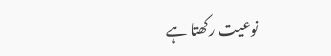نوعیت رکھتا ہے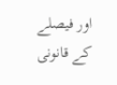اور فیصلے کے قانونی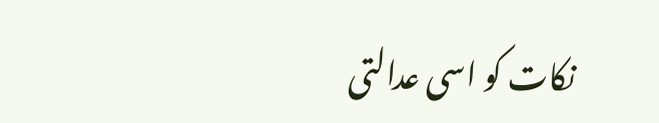نکات کو اسی عدالتی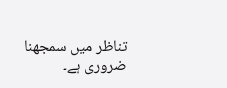تناظر میں سمجھنا ضروری ہے۔